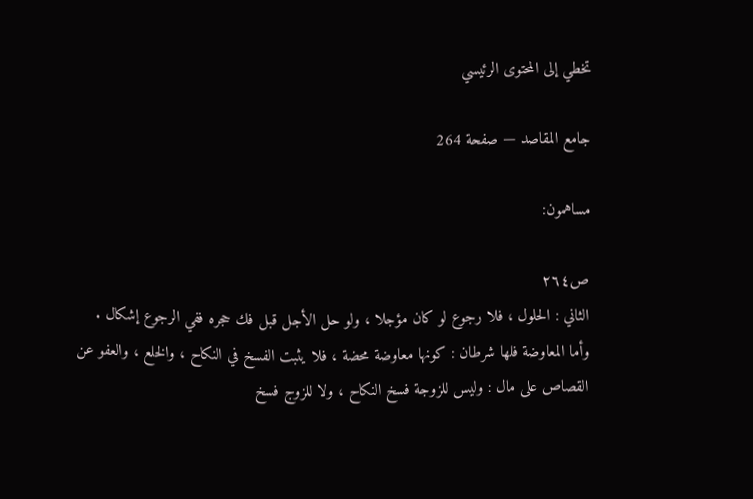تخطي إلى المحتوى الرئيسي

جامع المقاصد — صفحة 264

مساهمون:

ص٢٦٤
الثاني : الحلول ، فلا رجوع لو كان مؤجلا ، ولو حل الأجل قبل فك حجره ففي الرجوع إشكال .
وأما المعاوضة فلها شرطان : كونها معاوضة محضة ، فلا يثبت الفسخ في النكاح ، والخلع ، والعفو عن القصاص على مال : وليس للزوجة فسخ النكاح ، ولا للزوج فسخ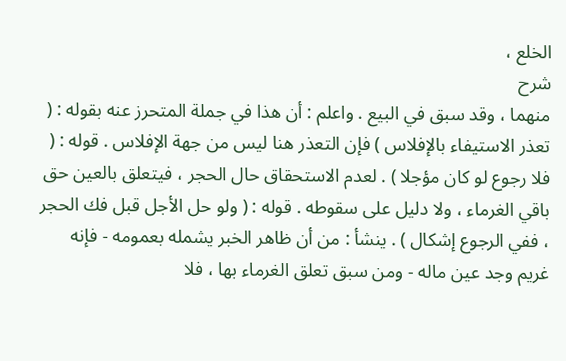الخلع ،
شرح
منهما ، وقد سبق في البيع . واعلم : أن هذا في جملة المتحرز عنه بقوله : ( تعذر الاستيفاء بالإفلاس ) فإن التعذر هنا ليس من جهة الإفلاس . قوله : ( فلا رجوع لو كان مؤجلا ) . لعدم الاستحقاق حال الحجر ، فيتعلق بالعين حق باقي الغرماء ، ولا دليل على سقوطه . قوله : ( ولو حل الأجل قبل فك الحجر ، ففي الرجوع إشكال ) . ينشأ : من أن ظاهر الخبر يشمله بعمومه - فإنه غريم وجد عين ماله - ومن سبق تعلق الغرماء بها ، فلا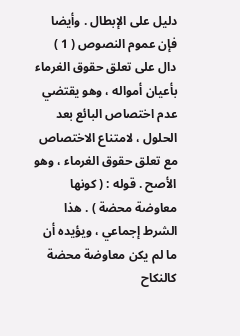دليل على الإبطال . وأيضا فإن عموم النصوص ( 1 ) دال على تعلق حقوق الغرماء بأعيان أمواله ، وهو يقتضي عدم اختصاص البائع بعد الحلول ، لامتناع الاختصاص مع تعلق حقوق الغرماء ، وهو الأصح . قوله : ( كونها معاوضة محضة ) . هذا الشرط إجماعي ، ويؤيده أن ما لم يكن معاوضة محضة كالنكاح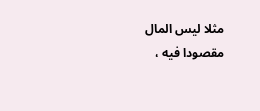مثلا ليس المال مقصودا فيه ،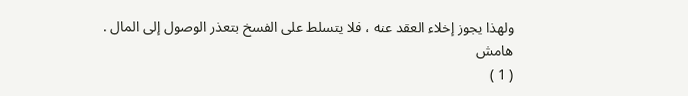ولهذا يجوز إخلاء العقد عنه ، فلا يتسلط على الفسخ بتعذر الوصول إلى المال .
هامش
( 1 )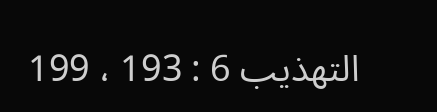التهذيب 6 : 193 ، 199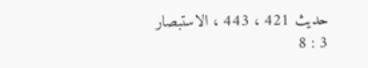حديث 421 ، 443 ، الاستبصار 3 : 8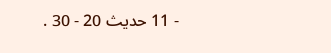- 11 حديث 20 - 30 .